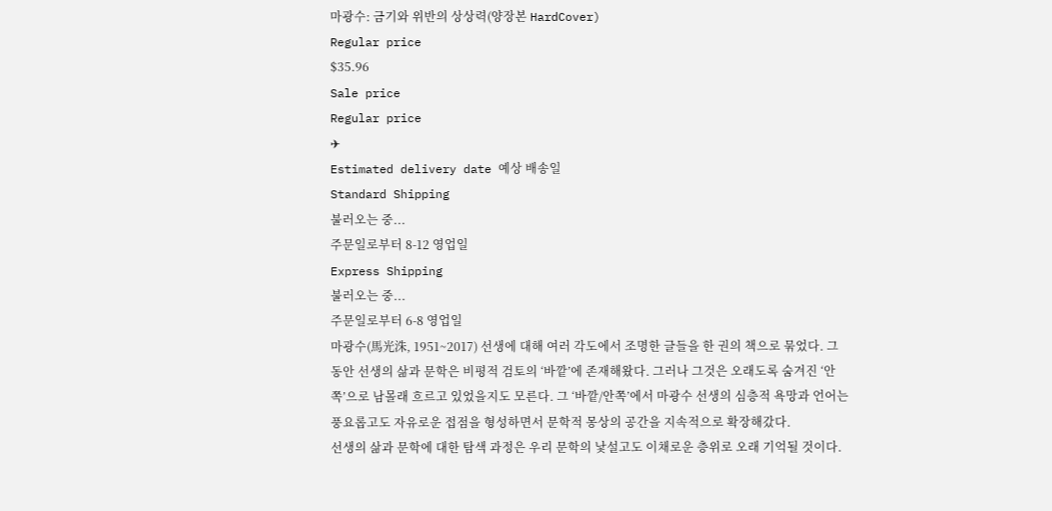마광수: 금기와 위반의 상상력(양장본 HardCover)
Regular price
$35.96
Sale price
Regular price
✈
Estimated delivery date 예상 배송일
Standard Shipping
불러오는 중...
주문일로부터 8-12 영업일
Express Shipping
불러오는 중...
주문일로부터 6-8 영업일
마광수(馬光洙, 1951~2017) 선생에 대해 여러 각도에서 조명한 글들을 한 권의 책으로 묶었다. 그동안 선생의 삶과 문학은 비평적 검토의 ‘바깥’에 존재해왔다. 그러나 그것은 오래도록 숨겨진 ‘안쪽’으로 남몰래 흐르고 있었을지도 모른다. 그 ‘바깥/안쪽’에서 마광수 선생의 심층적 욕망과 언어는 풍요롭고도 자유로운 접점을 형성하면서 문학적 몽상의 공간을 지속적으로 확장해갔다.
선생의 삶과 문학에 대한 탐색 과정은 우리 문학의 낯설고도 이채로운 층위로 오래 기억될 것이다.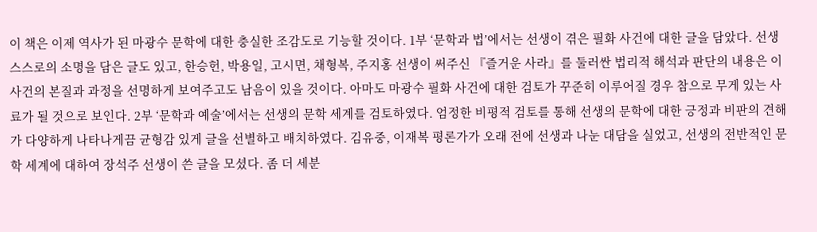이 책은 이제 역사가 된 마광수 문학에 대한 충실한 조감도로 기능할 것이다. 1부 ‘문학과 법’에서는 선생이 겪은 필화 사건에 대한 글을 담았다. 선생 스스로의 소명을 담은 글도 있고, 한승헌, 박용일, 고시면, 채형복, 주지홍 선생이 써주신 『즐거운 사라』를 둘러싼 법리적 해석과 판단의 내용은 이 사건의 본질과 과정을 선명하게 보여주고도 남음이 있을 것이다. 아마도 마광수 필화 사건에 대한 검토가 꾸준히 이루어질 경우 참으로 무게 있는 사료가 될 것으로 보인다. 2부 ‘문학과 예술’에서는 선생의 문학 세계를 검토하였다. 엄정한 비평적 검토를 통해 선생의 문학에 대한 긍정과 비판의 견해가 다양하게 나타나게끔 균형감 있게 글을 선별하고 배치하였다. 김유중, 이재복 평론가가 오래 전에 선생과 나눈 대담을 실었고, 선생의 전반적인 문학 세계에 대하여 장석주 선생이 쓴 글을 모셨다. 좀 더 세분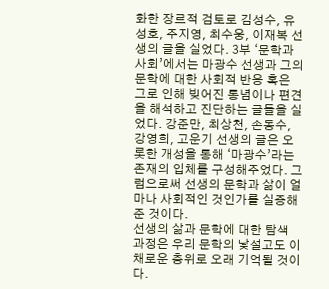화한 장르적 검토로 김성수, 유성호, 주지영, 최수웅, 이재복 선생의 글을 실었다. 3부 ‘문학과 사회’에서는 마광수 선생과 그의 문학에 대한 사회적 반응 혹은 그로 인해 빚어진 통념이나 편견을 해석하고 진단하는 글들을 실었다. 강준만, 최상천, 손동수, 강영희, 고운기 선생의 글은 오롯한 개성을 통해 ‘마광수’라는 존재의 입체를 구성해주었다. 그럼으로써 선생의 문학과 삶이 얼마나 사회적인 것인가를 실증해준 것이다.
선생의 삶과 문학에 대한 탐색 과정은 우리 문학의 낯설고도 이채로운 층위로 오래 기억될 것이다.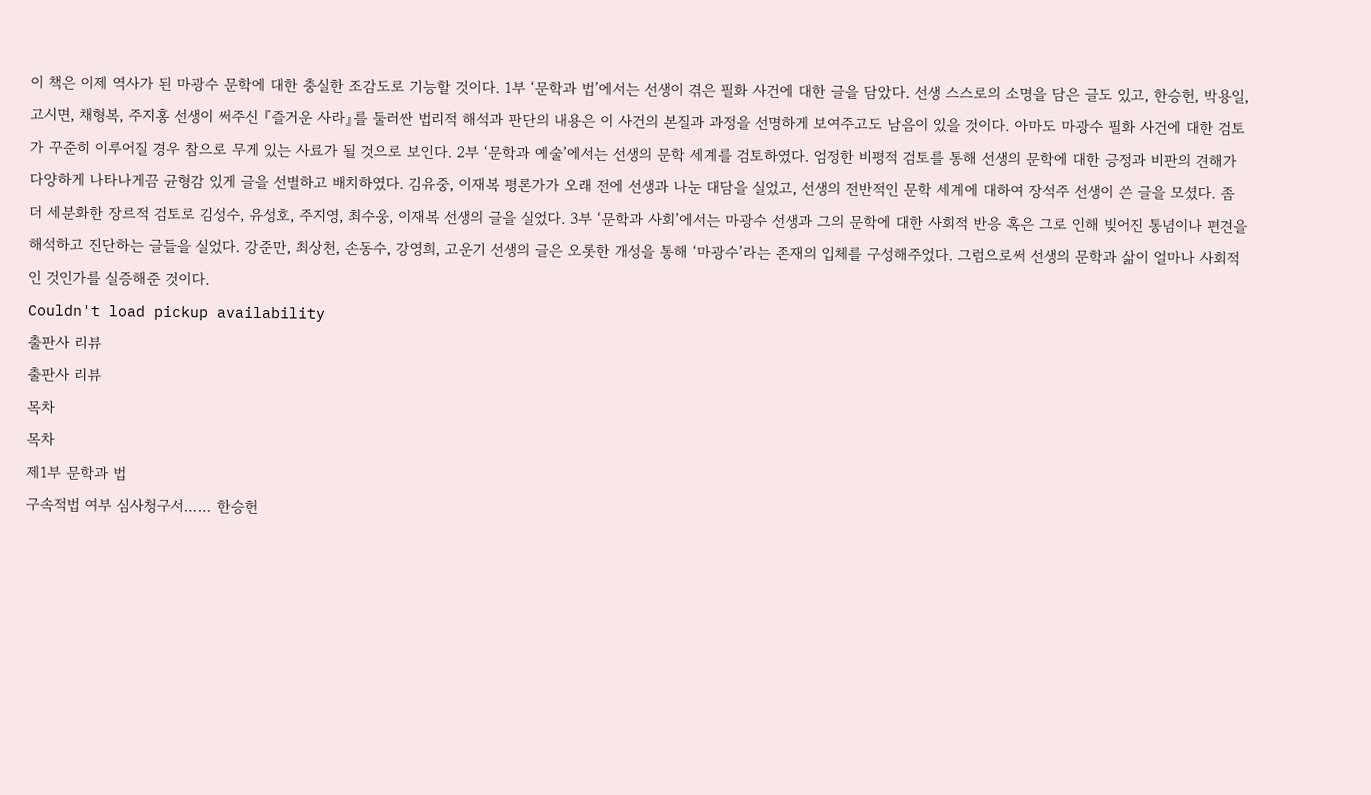이 책은 이제 역사가 된 마광수 문학에 대한 충실한 조감도로 기능할 것이다. 1부 ‘문학과 법’에서는 선생이 겪은 필화 사건에 대한 글을 담았다. 선생 스스로의 소명을 담은 글도 있고, 한승헌, 박용일, 고시면, 채형복, 주지홍 선생이 써주신 『즐거운 사라』를 둘러싼 법리적 해석과 판단의 내용은 이 사건의 본질과 과정을 선명하게 보여주고도 남음이 있을 것이다. 아마도 마광수 필화 사건에 대한 검토가 꾸준히 이루어질 경우 참으로 무게 있는 사료가 될 것으로 보인다. 2부 ‘문학과 예술’에서는 선생의 문학 세계를 검토하였다. 엄정한 비평적 검토를 통해 선생의 문학에 대한 긍정과 비판의 견해가 다양하게 나타나게끔 균형감 있게 글을 선별하고 배치하였다. 김유중, 이재복 평론가가 오래 전에 선생과 나눈 대담을 실었고, 선생의 전반적인 문학 세계에 대하여 장석주 선생이 쓴 글을 모셨다. 좀 더 세분화한 장르적 검토로 김성수, 유성호, 주지영, 최수웅, 이재복 선생의 글을 실었다. 3부 ‘문학과 사회’에서는 마광수 선생과 그의 문학에 대한 사회적 반응 혹은 그로 인해 빚어진 통념이나 편견을 해석하고 진단하는 글들을 실었다. 강준만, 최상천, 손동수, 강영희, 고운기 선생의 글은 오롯한 개성을 통해 ‘마광수’라는 존재의 입체를 구성해주었다. 그럼으로써 선생의 문학과 삶이 얼마나 사회적인 것인가를 실증해준 것이다.
Couldn't load pickup availability
출판사 리뷰
출판사 리뷰
목차
목차
제1부 문학과 법
구속적법 여부 심사청구서…… 한승헌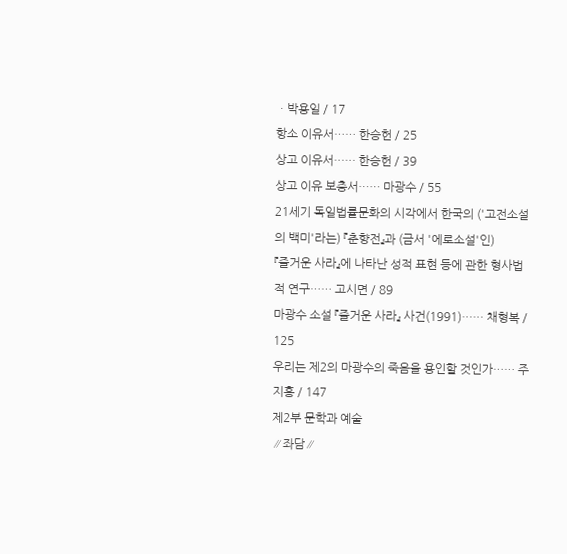ㆍ박용일 / 17
항소 이유서…… 한승헌 / 25
상고 이유서…… 한승헌 / 39
상고 이유 보충서…… 마광수 / 55
21세기 독일법률문화의 시각에서 한국의 ('고전소설의 백미'라는) 『춘향전』과 (금서 '에로소설'인)
『즐거운 사라』에 나타난 성적 표현 등에 관한 형사법적 연구…… 고시면 / 89
마광수 소설 『즐거운 사라』 사건(1991)…… 채형복 / 125
우리는 제2의 마광수의 죽음을 용인할 것인가…… 주지홍 / 147
제2부 문학과 예술
∥좌담∥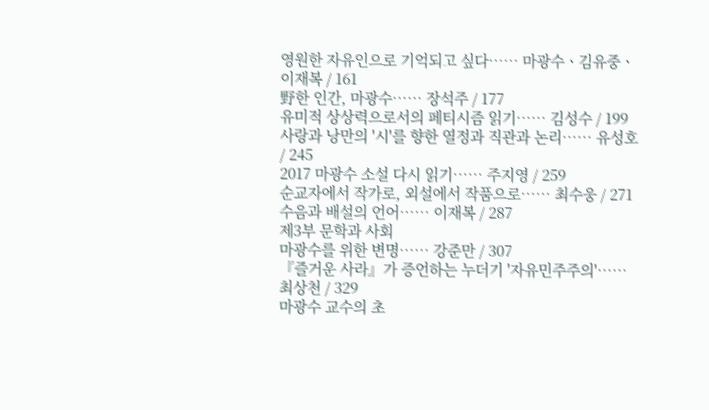영원한 자유인으로 기억되고 싶다…… 마광수ㆍ김유중ㆍ이재복 / 161
野한 인간, 마광수…… 장석주 / 177
유미적 상상력으로서의 페티시즘 읽기…… 김성수 / 199
사랑과 낭만의 '시'를 향한 열정과 직관과 논리…… 유성호 / 245
2017 마광수 소설 다시 읽기…… 주지영 / 259
순교자에서 작가로, 외설에서 작품으로…… 최수웅 / 271
수음과 배설의 언어…… 이재복 / 287
제3부 문학과 사회
마광수를 위한 변명…… 강준만 / 307
『즐거운 사라』가 증언하는 누더기 '자유민주주의'…… 최상천 / 329
마광수 교수의 초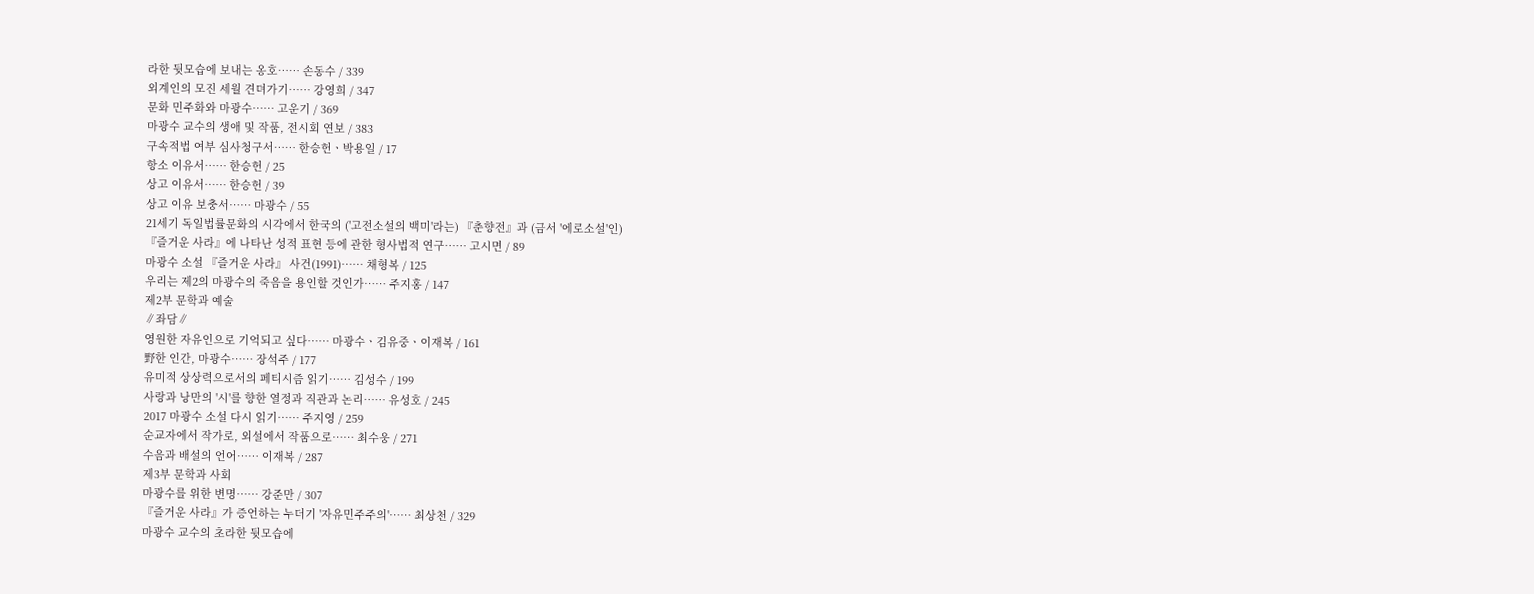라한 뒷모습에 보내는 옹호…… 손동수 / 339
외계인의 모진 세월 견뎌가기…… 강영희 / 347
문화 민주화와 마광수…… 고운기 / 369
마광수 교수의 생애 및 작품, 전시회 연보 / 383
구속적법 여부 심사청구서…… 한승헌ㆍ박용일 / 17
항소 이유서…… 한승헌 / 25
상고 이유서…… 한승헌 / 39
상고 이유 보충서…… 마광수 / 55
21세기 독일법률문화의 시각에서 한국의 ('고전소설의 백미'라는) 『춘향전』과 (금서 '에로소설'인)
『즐거운 사라』에 나타난 성적 표현 등에 관한 형사법적 연구…… 고시면 / 89
마광수 소설 『즐거운 사라』 사건(1991)…… 채형복 / 125
우리는 제2의 마광수의 죽음을 용인할 것인가…… 주지홍 / 147
제2부 문학과 예술
∥좌담∥
영원한 자유인으로 기억되고 싶다…… 마광수ㆍ김유중ㆍ이재복 / 161
野한 인간, 마광수…… 장석주 / 177
유미적 상상력으로서의 페티시즘 읽기…… 김성수 / 199
사랑과 낭만의 '시'를 향한 열정과 직관과 논리…… 유성호 / 245
2017 마광수 소설 다시 읽기…… 주지영 / 259
순교자에서 작가로, 외설에서 작품으로…… 최수웅 / 271
수음과 배설의 언어…… 이재복 / 287
제3부 문학과 사회
마광수를 위한 변명…… 강준만 / 307
『즐거운 사라』가 증언하는 누더기 '자유민주주의'…… 최상천 / 329
마광수 교수의 초라한 뒷모습에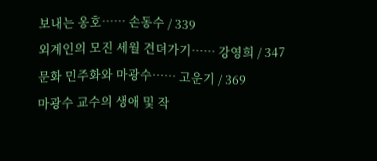보내는 옹호…… 손동수 / 339
외계인의 모진 세월 견뎌가기…… 강영희 / 347
문화 민주화와 마광수…… 고운기 / 369
마광수 교수의 생애 및 작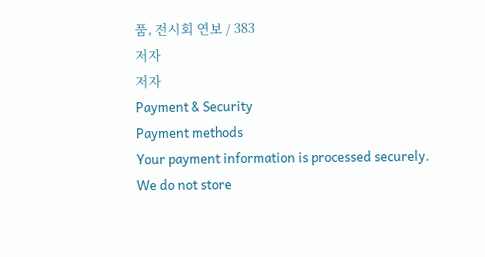품, 전시회 연보 / 383
저자
저자
Payment & Security
Payment methods
Your payment information is processed securely. We do not store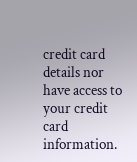credit card details nor have access to your credit card information.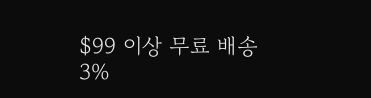$99 이상 무료 배송
3%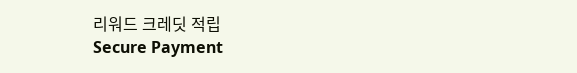리워드 크레딧 적립
Secure Payment